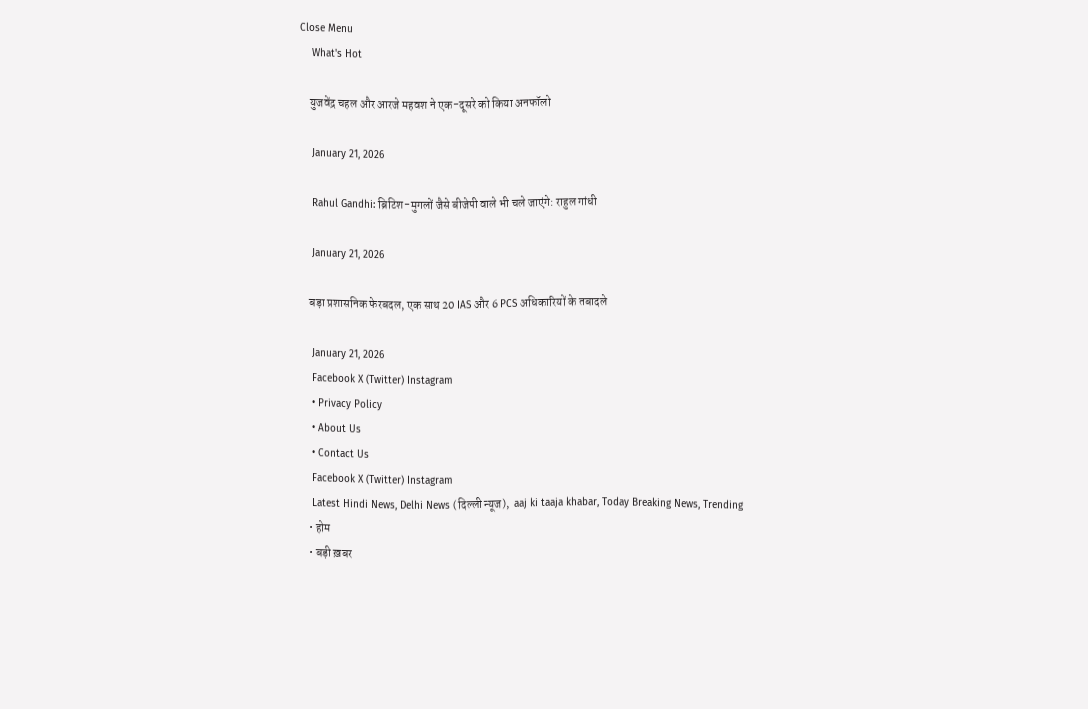Close Menu
    What's Hot

    युजवेंद्र चहल और आरजे महवश ने एक-दूसरे को किया अनफॉलो

    January 21, 2026

    Rahul Gandhi: ब्रिटिश-मुगलों जैसे बीजेपी वाले भी चले जाएंगे: राहुल गांधी

    January 21, 2026

    बड़ा प्रशासनिक फेरबदल, एक साथ 20 IAS और 6 PCS अधिकारियों के तबादले

    January 21, 2026
    Facebook X (Twitter) Instagram
    • Privacy Policy
    • About Us
    • Contact Us
    Facebook X (Twitter) Instagram
    Latest Hindi News, Delhi News (दिल्ली न्यूज),  aaj ki taaja khabar, Today Breaking News, Trending
    • होम
    • बड़ी ख़बर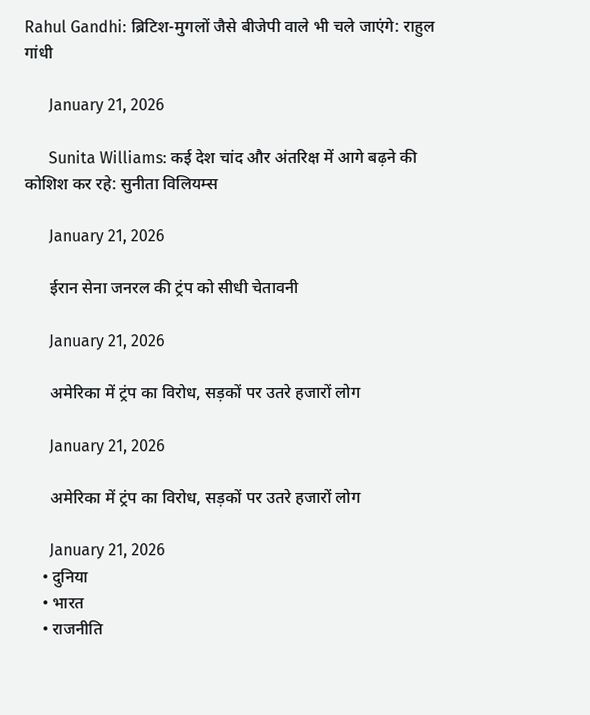Rahul Gandhi: ब्रिटिश-मुगलों जैसे बीजेपी वाले भी चले जाएंगे: राहुल गांधी

      January 21, 2026

      Sunita Williams: कई देश चांद और अंतरिक्ष में आगे बढ़ने की कोशिश कर रहे: सुनीता विलियम्स

      January 21, 2026

      ईरान सेना जनरल की ट्रंप को सीधी चेतावनी

      January 21, 2026

      अमेरिका में ट्रंप का विरोध, सड़कों पर उतरे हजारों लोग

      January 21, 2026

      अमेरिका में ट्रंप का विरोध, सड़कों पर उतरे हजारों लोग

      January 21, 2026
    • दुनिया
    • भारत
    • राजनीति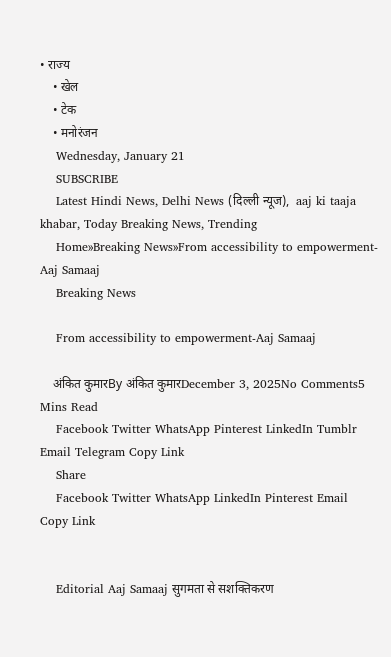• राज्य
    • खेल
    • टेक
    • मनोरंजन
    Wednesday, January 21
    SUBSCRIBE
    Latest Hindi News, Delhi News (दिल्ली न्यूज),  aaj ki taaja khabar, Today Breaking News, Trending
    Home»Breaking News»From accessibility to empowerment-Aaj Samaaj
    Breaking News

    From accessibility to empowerment-Aaj Samaaj

    अंकित कुमारBy अंकित कुमारDecember 3, 2025No Comments5 Mins Read
    Facebook Twitter WhatsApp Pinterest LinkedIn Tumblr Email Telegram Copy Link
    Share
    Facebook Twitter WhatsApp LinkedIn Pinterest Email Copy Link


    Editorial Aaj Samaaj सुगमता से सशक्तिकरण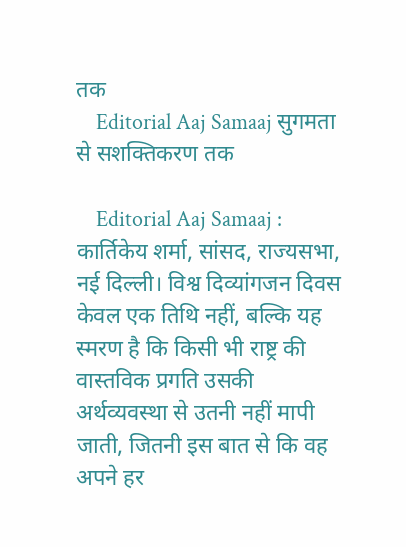तक
    Editorial Aaj Samaaj सुगमता से सशक्तिकरण तक

    Editorial Aaj Samaaj : कार्तिकेय शर्मा, सांसद, राज्यसभा, नई दिल्ली। विश्व दिव्यांगजन दिवस केवल एक तिथि नहीं, बल्कि यह स्मरण है कि किसी भी राष्ट्र की वास्तविक प्रगति उसकी अर्थव्यवस्था से उतनी नहीं मापी जाती, जितनी इस बात से कि वह अपने हर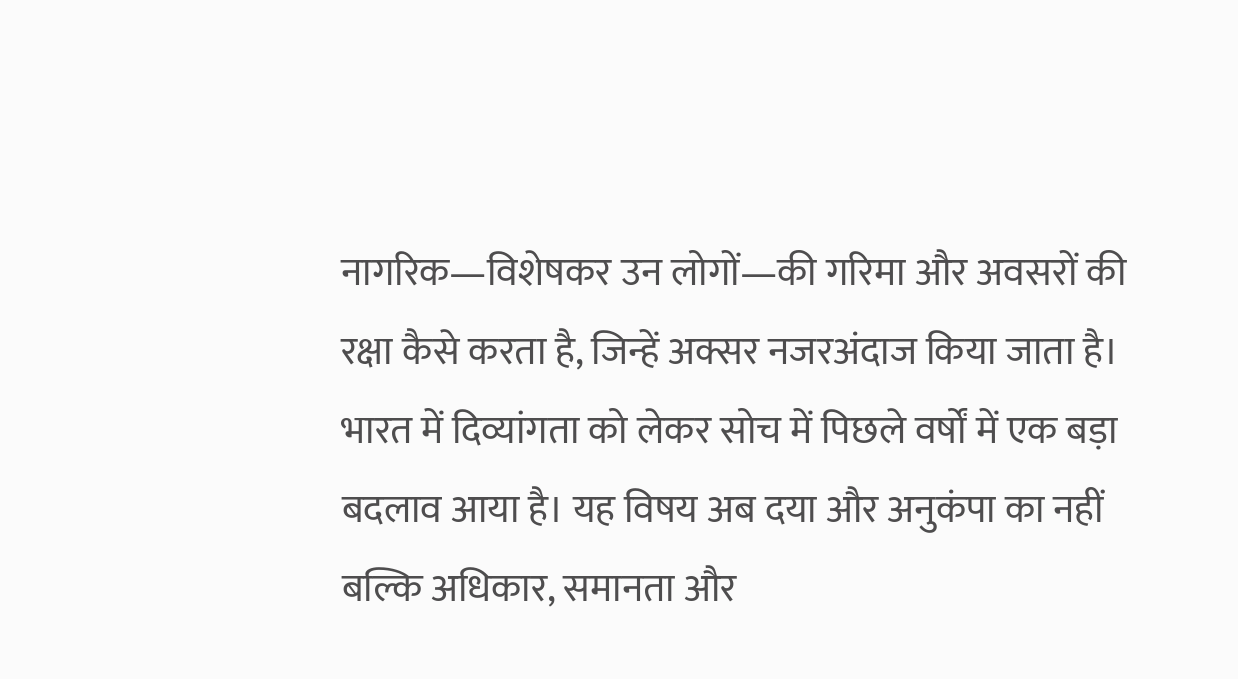नागरिक—विशेषकर उन लोगों—की गरिमा और अवसरों की रक्षा कैसे करता है, जिन्हें अक्सर नजरअंदाज किया जाता है। भारत में दिव्यांगता को लेकर सोच में पिछले वर्षों में एक बड़ा बदलाव आया है। यह विषय अब दया और अनुकंपा का नहीं बल्कि अधिकार, समानता और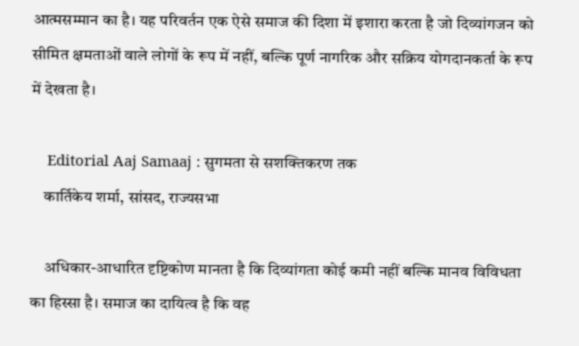आत्मसम्मान का है। यह परिवर्तन एक ऐसे समाज की दिशा में इशारा करता है जो दिव्यांगजन को सीमित क्षमताओं वाले लोगों के रूप में नहीं, बल्कि पूर्ण नागरिक और सक्रिय योगदानकर्ता के रूप में देखता है।

    Editorial Aaj Samaaj : सुगमता से सशक्तिकरण तक
    कार्तिकेय शर्मा, सांसद, राज्यसभा

    अधिकार-आधारित दृष्टिकोण मानता है कि दिव्यांगता कोई कमी नहीं बल्कि मानव विविधता का हिस्सा है। समाज का दायित्व है कि वह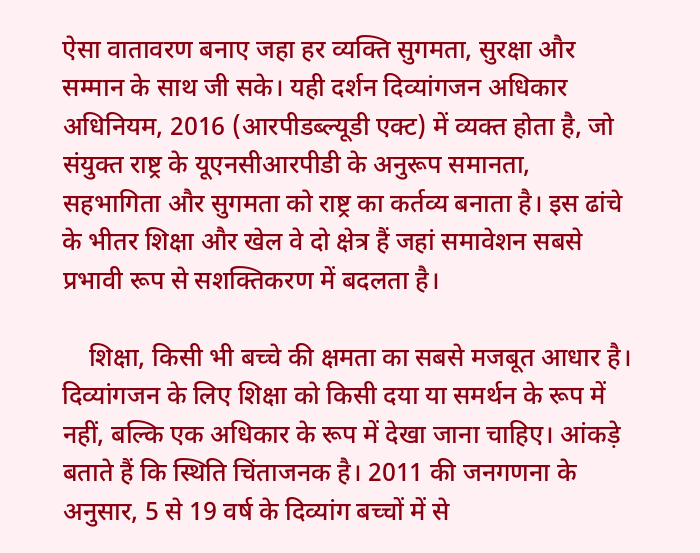ऐसा वातावरण बनाए जहा हर व्यक्ति सुगमता, सुरक्षा और सम्मान के साथ जी सके। यही दर्शन दिव्यांगजन अधिकार अधिनियम, 2016 (आरपीडब्ल्यूडी एक्ट) में व्यक्त होता है, जो संयुक्त राष्ट्र के यूएनसीआरपीडी के अनुरूप समानता, सहभागिता और सुगमता को राष्ट्र का कर्तव्य बनाता है। इस ढांचे के भीतर शिक्षा और खेल वे दो क्षेत्र हैं जहां समावेशन सबसे प्रभावी रूप से सशक्तिकरण में बदलता है।

    शिक्षा, किसी भी बच्चे की क्षमता का सबसे मजबूत आधार है। दिव्यांगजन के लिए शिक्षा को किसी दया या समर्थन के रूप में नहीं, बल्कि एक अधिकार के रूप में देखा जाना चाहिए। आंकड़े बताते हैं कि स्थिति चिंताजनक है। 2011 की जनगणना के अनुसार, 5 से 19 वर्ष के दिव्यांग बच्चों में से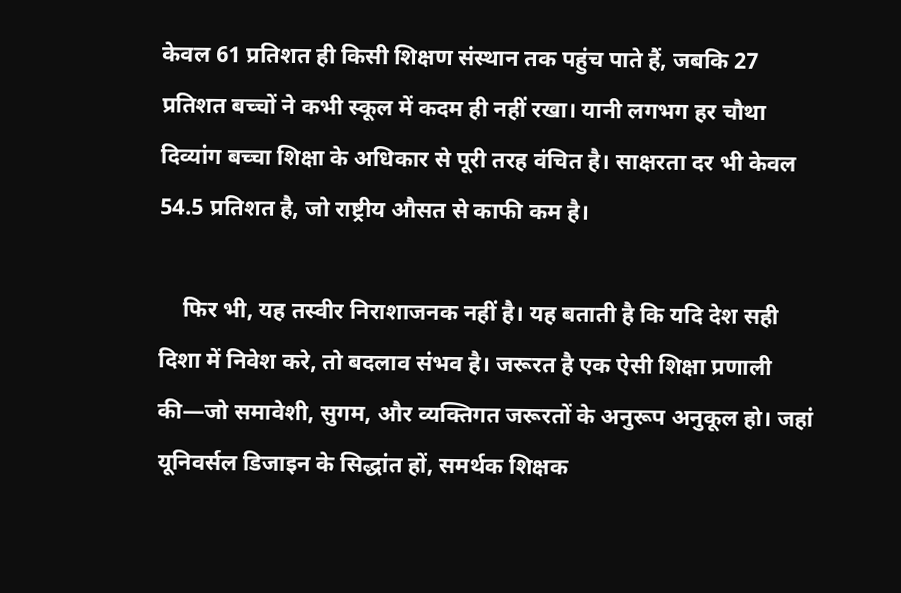केवल 61 प्रतिशत ही किसी शिक्षण संस्थान तक पहुंच पाते हैं, जबकि 27 प्रतिशत बच्चों ने कभी स्कूल में कदम ही नहीं रखा। यानी लगभग हर चौथा दिव्यांग बच्चा शिक्षा के अधिकार से पूरी तरह वंचित है। साक्षरता दर भी केवल 54.5 प्रतिशत है, जो राष्ट्रीय औसत से काफी कम है।

    फिर भी, यह तस्वीर निराशाजनक नहीं है। यह बताती है कि यदि देश सही दिशा में निवेश करे, तो बदलाव संभव है। जरूरत है एक ऐसी शिक्षा प्रणाली की—जो समावेशी, सुगम, और व्यक्तिगत जरूरतों के अनुरूप अनुकूल हो। जहां यूनिवर्सल डिजाइन के सिद्धांत हों, समर्थक शिक्षक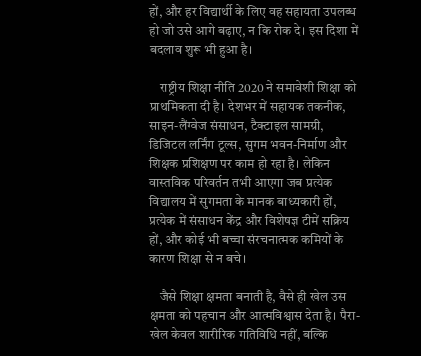हों, और हर विद्यार्थी के लिए वह सहायता उपलब्ध हो जो उसे आगे बढ़ाए, न कि रोक दे। इस दिशा में बदलाव शुरू भी हुआ है।

    राष्ट्रीय शिक्षा नीति 2020 ने समावेशी शिक्षा को प्राथमिकता दी है। देशभर में सहायक तकनीक, साइन-लैंग्वेज संसाधन, टैक्टाइल सामग्री, डिजिटल लर्निंग टूल्स, सुगम भवन-निर्माण और शिक्षक प्रशिक्षण पर काम हो रहा है। लेकिन वास्तविक परिवर्तन तभी आएगा जब प्रत्येक विद्यालय में सुगमता के मानक बाध्यकारी हों, प्रत्येक में संसाधन केंद्र और विशेषज्ञ टीमें सक्रिय हों, और कोई भी बच्चा संरचनात्मक कमियों के कारण शिक्षा से न बचे।

    जैसे शिक्षा क्षमता बनाती है, वैसे ही खेल उस क्षमता को पहचान और आत्मविश्वास देता है। पैरा-खेल केवल शारीरिक गतिविधि नहीं, बल्कि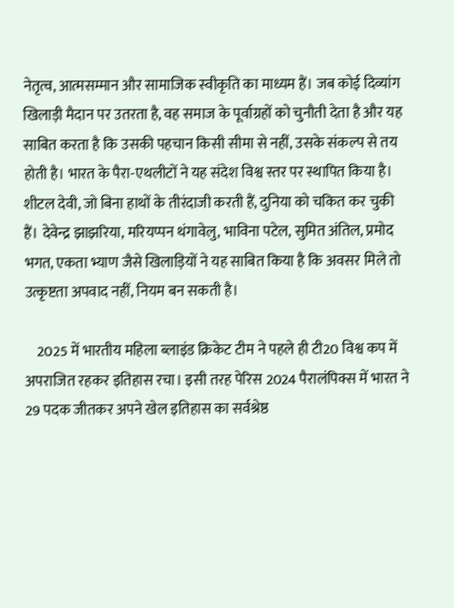नेतृत्व, आत्मसम्मान और सामाजिक स्वीकृति का माध्यम हैं। जब कोई दिव्यांग खिलाड़ी मैदान पर उतरता है, वह समाज के पूर्वाग्रहों को चुनौती देता है और यह साबित करता है कि उसकी पहचान किसी सीमा से नहीं, उसके संकल्प से तय होती है। भारत के पैरा-एथलीटों ने यह संदेश विश्व स्तर पर स्थापित किया है। शीटल देवी, जो बिना हाथों के तीरंदाजी करती हैं, दुनिया को चकित कर चुकी हैं। देवेन्द्र झाझरिया, मरियप्पन थंगावेलु, भाविना पटेल, सुमित अंतिल, प्रमोद भगत, एकता भ्याण जैसे खिलाड़ियों ने यह साबित किया है कि अवसर मिले तो उत्कृष्टता अपवाद नहीं, नियम बन सकती है।

    2025 में भारतीय महिला ब्लाइंड क्रिकेट टीम ने पहले ही टी20 विश्व कप में अपराजित रहकर इतिहास रचा। इसी तरह पेरिस 2024 पैरालंपिक्स में भारत ने 29 पदक जीतकर अपने खेल इतिहास का सर्वश्रेष्ठ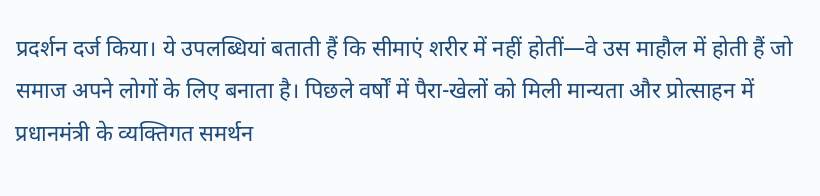प्रदर्शन दर्ज किया। ये उपलब्धियां बताती हैं कि सीमाएं शरीर में नहीं होतीं—वे उस माहौल में होती हैं जो समाज अपने लोगों के लिए बनाता है। पिछले वर्षों में पैरा-खेलों को मिली मान्यता और प्रोत्साहन में प्रधानमंत्री के व्यक्तिगत समर्थन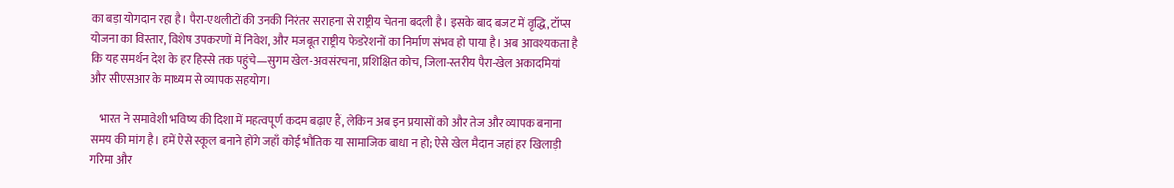का बड़ा योगदान रहा है। पैरा-एथलीटों की उनकी निरंतर सराहना से राष्ट्रीय चेतना बदली है। इसके बाद बजट में वृद्धि, टॉप्स योजना का विस्तार, विशेष उपकरणों में निवेश, और मजबूत राष्ट्रीय फेडरेशनों का निर्माण संभव हो पाया है। अब आवश्यकता है कि यह समर्थन देश के हर हिस्से तक पहुंचे—सुगम खेल-अवसंरचना, प्रशिक्षित कोच, जिला-स्तरीय पैरा-खेल अकादमियां और सीएसआर के माध्यम से व्यापक सहयोग।

    भारत ने समावेशी भविष्य की दिशा में महत्वपूर्ण कदम बढ़ाए हैं, लेकिन अब इन प्रयासों को और तेज और व्यापक बनाना समय की मांग है। हमें ऐसे स्कूल बनाने होंगे जहाँ कोई भौतिक या सामाजिक बाधा न हो; ऐसे खेल मैदान जहां हर खिलाड़ी गरिमा और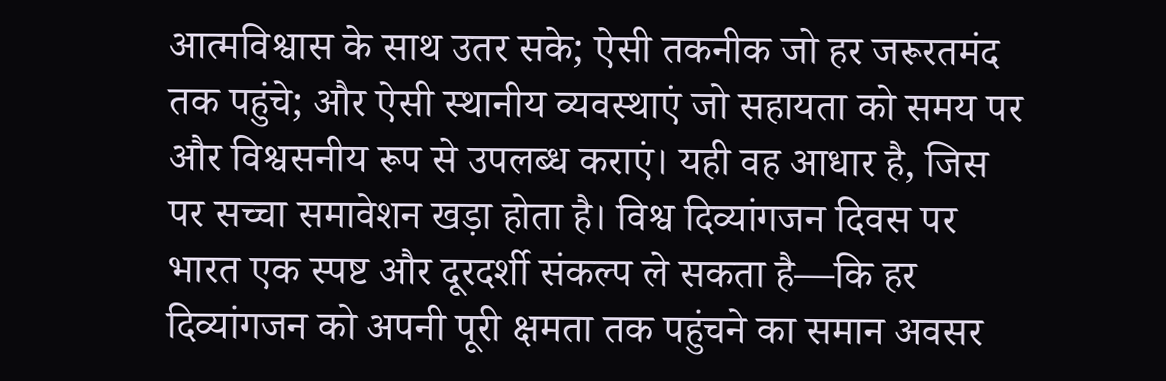आत्मविश्वास के साथ उतर सके; ऐसी तकनीक जो हर जरूरतमंद तक पहुंचे; और ऐसी स्थानीय व्यवस्थाएं जो सहायता को समय पर और विश्वसनीय रूप से उपलब्ध कराएं। यही वह आधार है, जिस पर सच्चा समावेशन खड़ा होता है। विश्व दिव्यांगजन दिवस पर भारत एक स्पष्ट और दूरदर्शी संकल्प ले सकता है—कि हर दिव्यांगजन को अपनी पूरी क्षमता तक पहुंचने का समान अवसर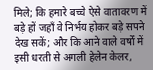मिले; कि हमारे बच्चे ऐसे वातावरण में बड़े हों जहाँ वे निर्भय होकर बड़े सपने देख सकें; और कि आने वाले वर्षों में इसी धरती से अगली हेलेन केलर,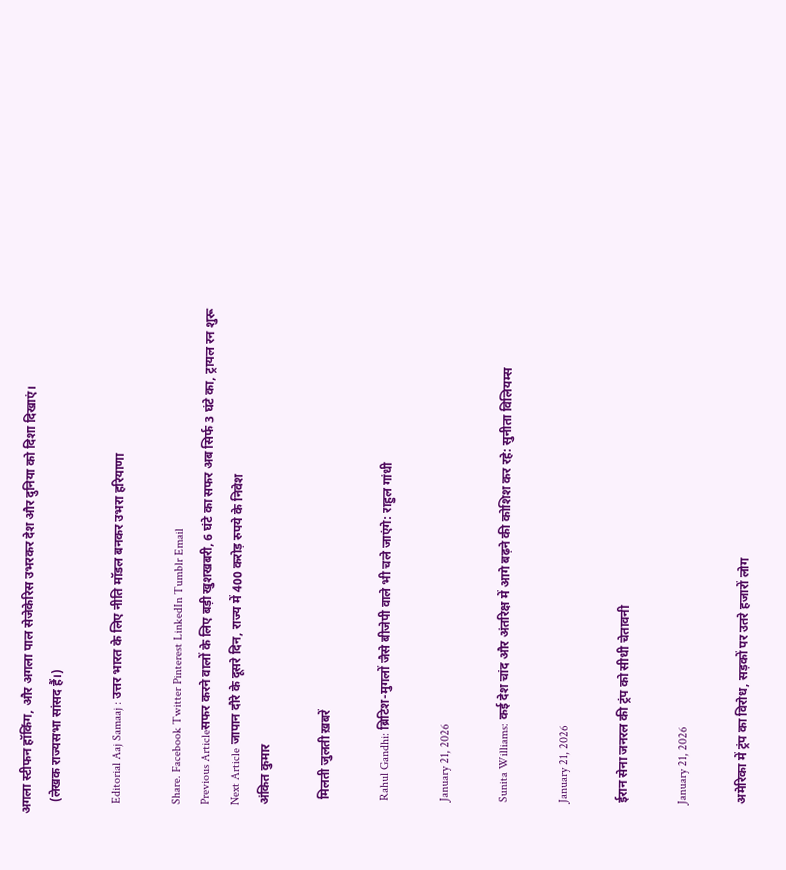अगला स्टीफन हॉकिंग, और अगला पाल सेजेकेरिस उभरकर देश और दुनिया को दिशा दिखाएं।
    (लेखक राज्यसभा सांसद हैं।)

    Editorial Aaj Samaaj : उत्तर भारत के लिए नीति मॉडल बनकर उभरा हरियाणा

    Share. Facebook Twitter Pinterest LinkedIn Tumblr Email
    Previous Articleसफर करने वालों के लिए बड़ी खुशखबरी, 6 घंटे का सफर अब सिर्फ 3 घंटे का, ट्रायल रन शुरू
    Next Article जापान दौरे के दूसरे दिन, राज्य में 400 करोड़ रुपये के निवेश
    अंकित कुमार

      मिलती जुलती ख़बरें

      Rahul Gandhi: ब्रिटिश-मुगलों जैसे बीजेपी वाले भी चले जाएंगे: राहुल गांधी

      January 21, 2026

      Sunita Williams: कई देश चांद और अंतरिक्ष में आगे बढ़ने की कोशिश कर रहे: सुनीता विलियम्स

      January 21, 2026

      ईरान सेना जनरल की ट्रंप को सीधी चेतावनी

      January 21, 2026

      अमेरिका में ट्रंप का विरोध, सड़कों पर उतरे हजारों लोग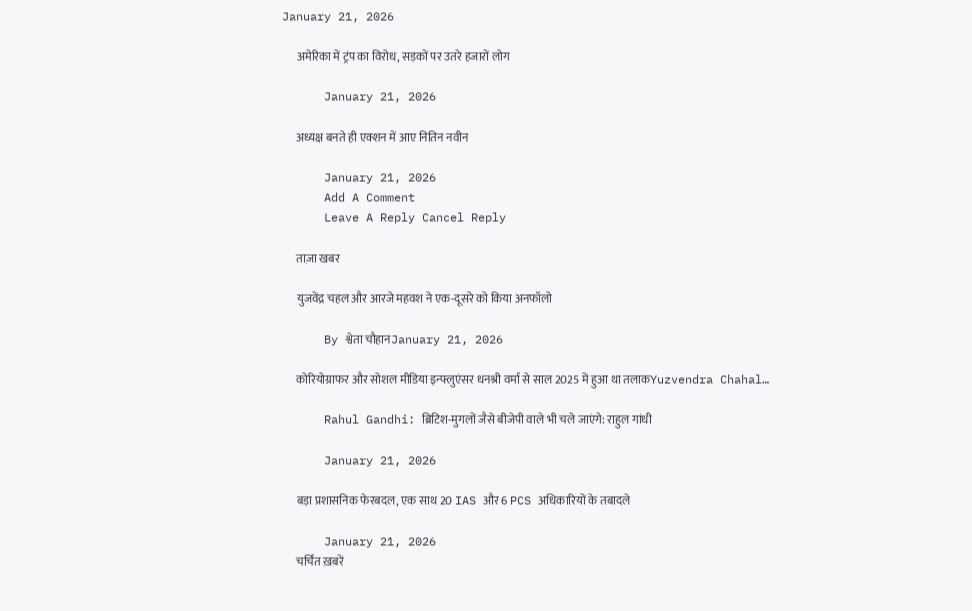January 21, 2026

      अमेरिका में ट्रंप का विरोध, सड़कों पर उतरे हजारों लोग

      January 21, 2026

      अध्यक्ष बनते ही एक्शन में आए नितिन नवीन

      January 21, 2026
      Add A Comment
      Leave A Reply Cancel Reply

      ताज़ा खबर

      युजवेंद्र चहल और आरजे महवश ने एक-दूसरे को किया अनफॉलो

      By श्वेता चौहानJanuary 21, 2026

      कोरियोग्राफर और सोशल मीडिया इन्फ्लुएंसर धनश्री वर्मा से साल 2025 में हुआ था तलाकYuzvendra Chahal…

      Rahul Gandhi: ब्रिटिश-मुगलों जैसे बीजेपी वाले भी चले जाएंगे: राहुल गांधी

      January 21, 2026

      बड़ा प्रशासनिक फेरबदल, एक साथ 20 IAS और 6 PCS अधिकारियों के तबादले

      January 21, 2026
      चर्चित ख़बरें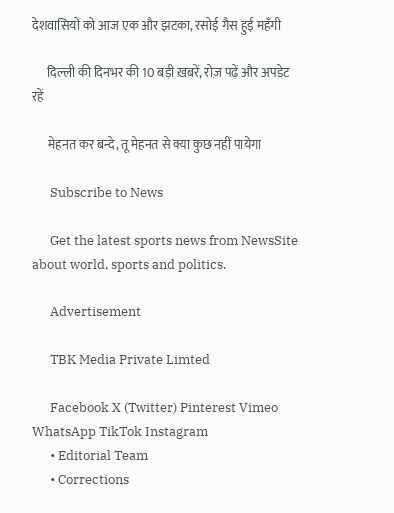देशवासियों को आज एक और झटका, रसोई गैस हुई महँगी

      दिल्ली की दिनभर की 10 बड़ी ख़बरें, रोज़ पढ़ें और अपडेट रहें

      मेहनत कर बन्दे, तू मेहनत से क्या कुछ नहीं पायेगा

      Subscribe to News

      Get the latest sports news from NewsSite about world, sports and politics.

      Advertisement

      TBK Media Private Limted

      Facebook X (Twitter) Pinterest Vimeo WhatsApp TikTok Instagram
      • Editorial Team
      • Corrections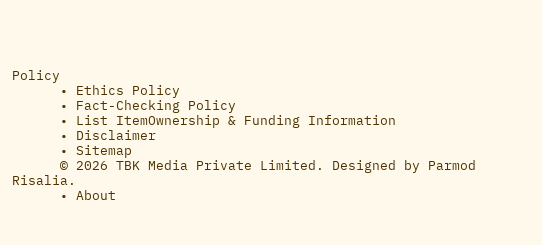Policy
      • Ethics Policy
      • Fact-Checking Policy
      • List ItemOwnership & Funding Information
      • Disclaimer
      • Sitemap
      © 2026 TBK Media Private Limited. Designed by Parmod Risalia.
      • About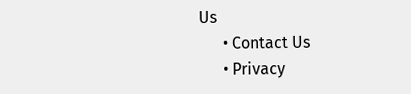Us
      • Contact Us
      • Privacy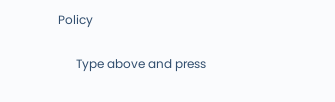Policy

      Type above and press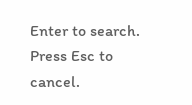Enter to search. Press Esc to cancel.